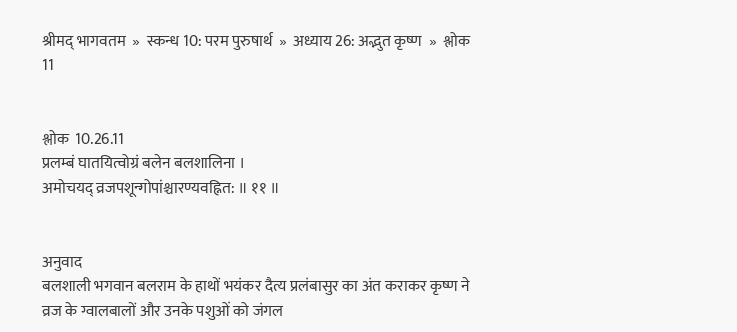श्रीमद् भागवतम  »  स्कन्ध 10: परम पुरुषार्थ  »  अध्याय 26: अद्भुत कृष्ण  »  श्लोक 11


श्लोक  10.26.11
प्रलम्बं घातयित्वोग्रं बलेन बलशालिना ।
अमोचयद् व्रजपशून्गोपांश्चारण्यवह्नित: ॥ ११ ॥


अनुवाद
बलशाली भगवान बलराम के हाथों भयंकर दैत्य प्रलंबासुर का अंत कराकर कृष्ण ने व्रज के ग्वालबालों और उनके पशुओं को जंगल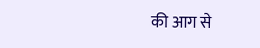की आग से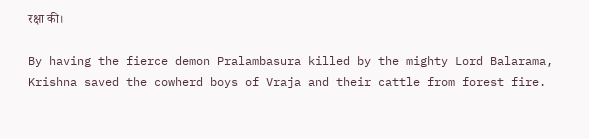रक्षा की।

By having the fierce demon Pralambasura killed by the mighty Lord Balarama, Krishna saved the cowherd boys of Vraja and their cattle from forest fire.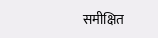समीक्षित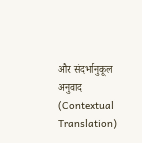और संदर्भानुकूल अनुवाद (Contextual Translation)